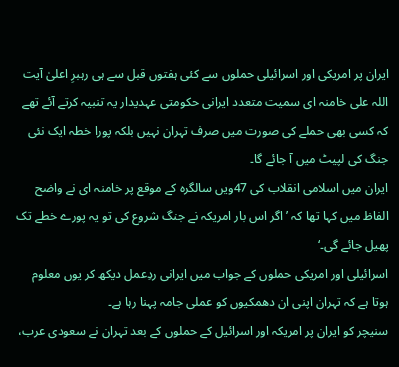ایران پر امریکی اور اسرائیلی حملوں سے کئی ہفتوں قبل سے ہی رہبرِ اعلیٰ آیت اللہ علی خامنہ ای سمیت متعدد ایرانی حکومتی عہدیدار یہ تنبیہ کرتے آئے تھے کہ کسی بھی حملے کی صورت میں صرف تہران نہیں بلکہ پورا خطہ ایک نئی جنگ کی لپیٹ میں آ جائے گا۔
ایران میں اسلامی انقلاب کی 47ویں سالگرہ کے موقع پر خامنہ ای نے واضح الفاظ میں کہا تھا کہ ’اگر اس بار امریکہ نے جنگ شروع کی تو یہ پورے خطے تک پھیل جائے گی۔‘
اسرائیلی اور امریکی حملوں کے جواب میں ایرانی ردِعمل دیکھ کر یوں معلوم ہوتا ہے کہ تہران اپنی ان دھمکیوں کو عملی جامہ پہنا رہا ہے۔
سنیچر کو ایران پر امریکہ اور اسرائیل کے حملوں کے بعد تہران نے سعودی عرب،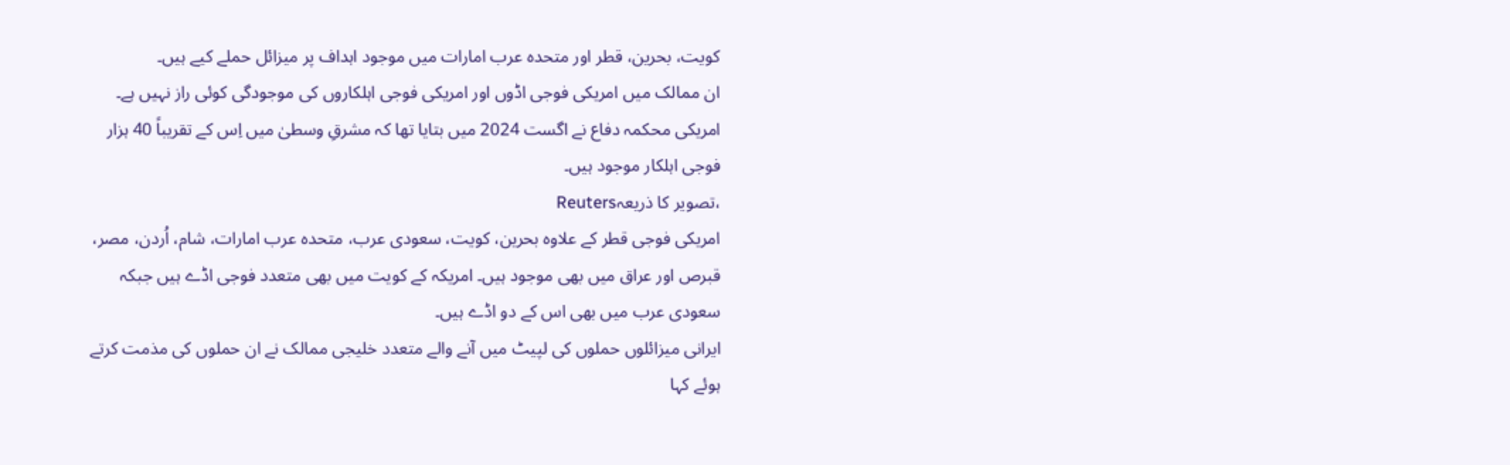کویت، بحرین، قطر اور متحدہ عرب امارات میں موجود اہداف پر میزائل حملے کیے ہیں۔
ان ممالک میں امریکی فوجی اڈوں اور امریکی فوجی اہلکاروں کی موجودگی کوئی راز نہیں ہے۔ امریکی محکمہ دفاع نے اگست 2024 میں بتایا تھا کہ مشرقِ وسطیٰ میں اِس کے تقریباً 40 ہزار فوجی اہلکار موجود ہیں۔
،تصویر کا ذریعہReuters
امریکی فوجی قطر کے علاوہ بحرین، کویت، سعودی عرب، متحدہ عرب امارات، شام، اُردن، مصر، قبرص اور عراق میں بھی موجود ہیں۔ امریکہ کے کویت میں بھی متعدد فوجی اڈے ہیں جبکہ سعودی عرب میں بھی اس کے دو اڈے ہیں۔
ایرانی میزائلوں حملوں کی لپیٹ میں آنے والے متعدد خلیجی ممالک نے ان حملوں کی مذمت کرتے ہوئے کہا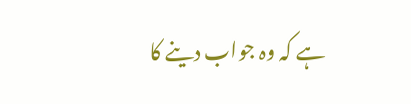ہے کہ وہ جواب دینے کا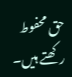حق محفوط رکھتے ہیں۔